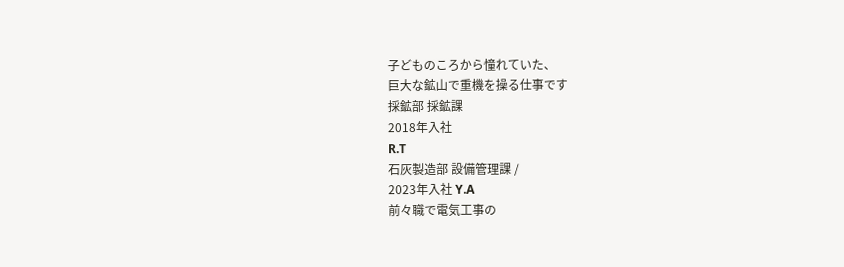子どものころから憧れていた、
巨大な鉱山で重機を操る仕事です
採鉱部 採鉱課
2018年入社
R.T
石灰製造部 設備管理課 /
2023年入社 Y.A
前々職で電気工事の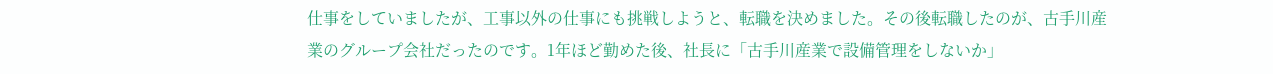仕事をしていましたが、工事以外の仕事にも挑戦しようと、転職を決めました。その後転職したのが、古手川産業のグループ会社だったのです。1年ほど勤めた後、社長に「古手川産業で設備管理をしないか」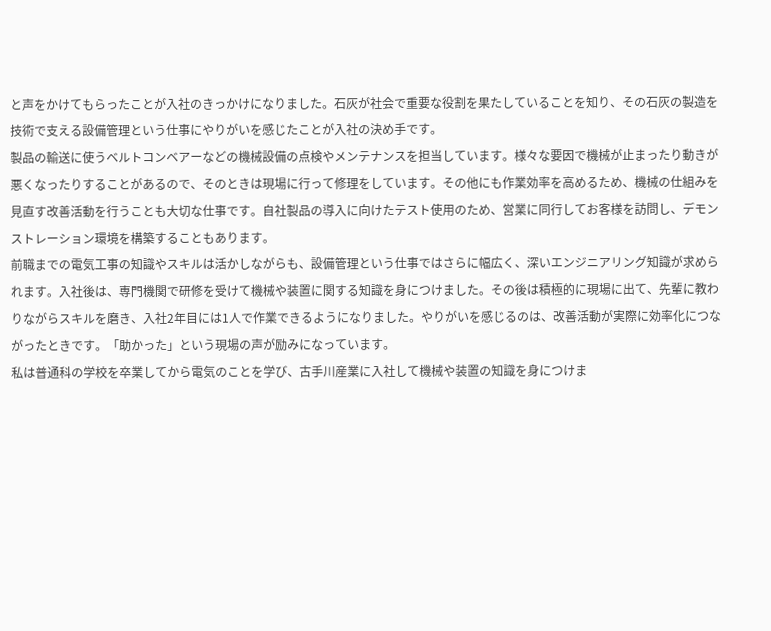と声をかけてもらったことが入社のきっかけになりました。石灰が社会で重要な役割を果たしていることを知り、その石灰の製造を技術で支える設備管理という仕事にやりがいを感じたことが入社の決め手です。
製品の輸送に使うベルトコンベアーなどの機械設備の点検やメンテナンスを担当しています。様々な要因で機械が止まったり動きが悪くなったりすることがあるので、そのときは現場に行って修理をしています。その他にも作業効率を高めるため、機械の仕組みを見直す改善活動を行うことも大切な仕事です。自社製品の導入に向けたテスト使用のため、営業に同行してお客様を訪問し、デモンストレーション環境を構築することもあります。
前職までの電気工事の知識やスキルは活かしながらも、設備管理という仕事ではさらに幅広く、深いエンジニアリング知識が求められます。入社後は、専門機関で研修を受けて機械や装置に関する知識を身につけました。その後は積極的に現場に出て、先輩に教わりながらスキルを磨き、入社2年目には1人で作業できるようになりました。やりがいを感じるのは、改善活動が実際に効率化につながったときです。「助かった」という現場の声が励みになっています。
私は普通科の学校を卒業してから電気のことを学び、古手川産業に入社して機械や装置の知識を身につけま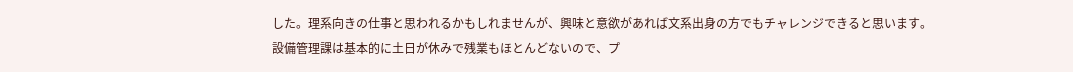した。理系向きの仕事と思われるかもしれませんが、興味と意欲があれば文系出身の方でもチャレンジできると思います。設備管理課は基本的に土日が休みで残業もほとんどないので、プ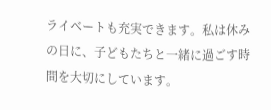ライベートも充実できます。私は休みの日に、子どもたちと一緒に過ごす時間を大切にしています。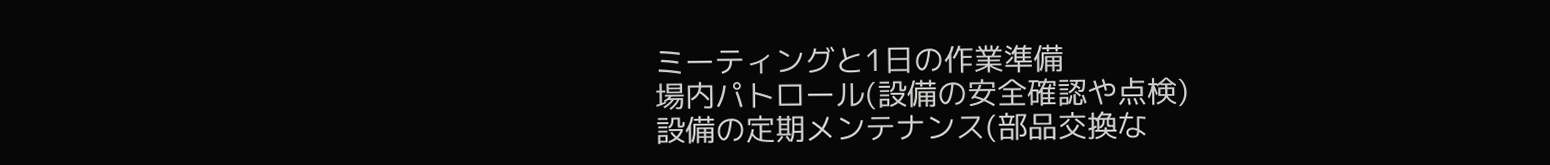ミーティングと1日の作業準備
場内パトロール(設備の安全確認や点検)
設備の定期メンテナンス(部品交換な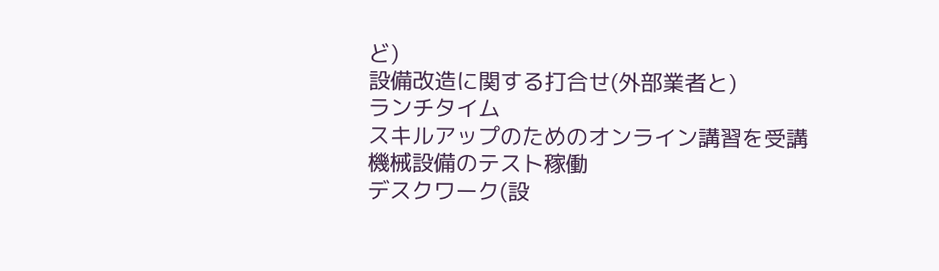ど)
設備改造に関する打合せ(外部業者と)
ランチタイム
スキルアップのためのオンライン講習を受講
機械設備のテスト稼働
デスクワーク(設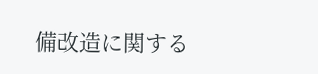備改造に関する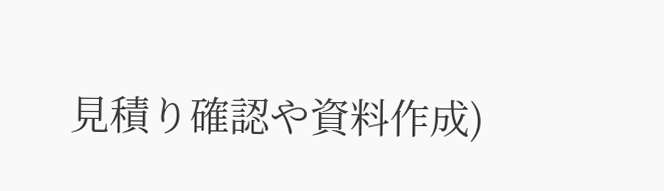見積り確認や資料作成)